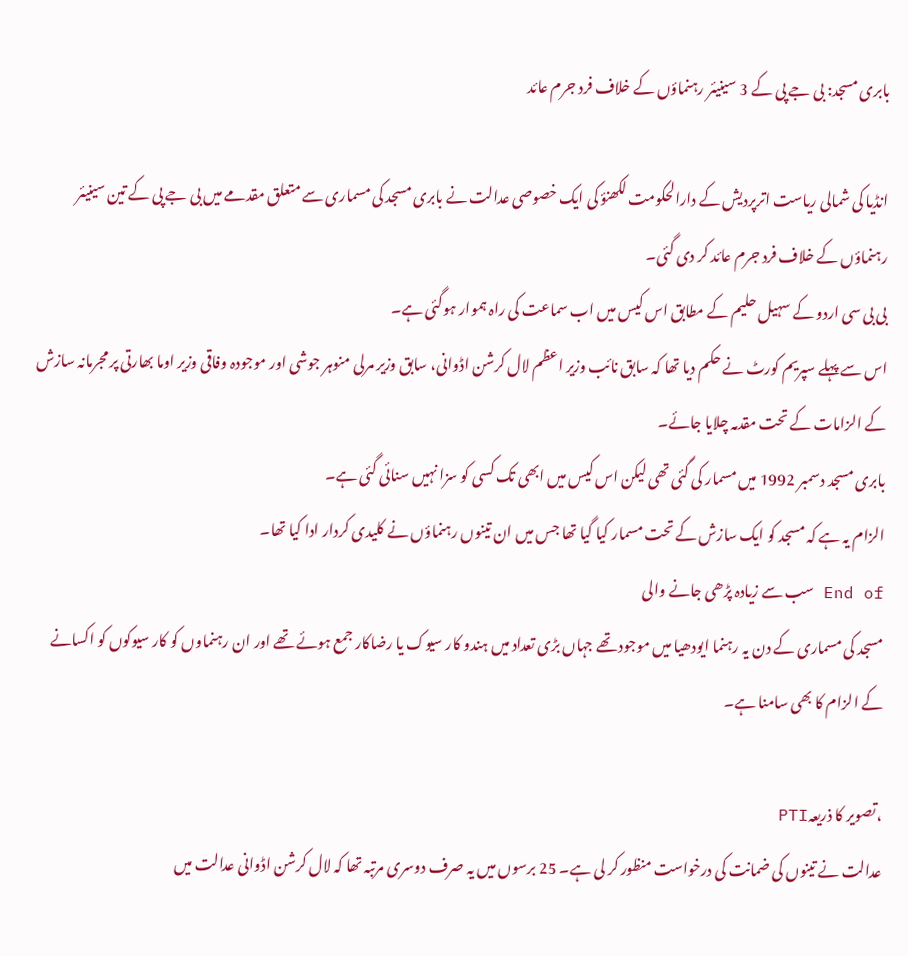بابری مسجد: بی جے پی کے 3 سینیئر رہنماؤں کے خلاف فرد جرم عائد

انڈیا کی شمالی ریاست اترپردیش کے دارالحکومت لکھنؤ کی ایک خصوصی عدالت نے بابری مسجد کی مسماری سے متعلق مقدمے میں بی جے پی کے تین سینیئر رہنماؤں کے خلاف فرد جرم عائد کر دی گئی۔
بی بی سی اردو کے سہیل حلیم کے مطابق اس کیس میں اب سماعت کی راہ ہموار ہوگئی ہے۔
اس سے پہلے سپریم کورٹ نے حکم دیا تھا کہ سابق نائب وزیر اعظم لال کرشن اڈوانی، سابق وزیر مرلی منوہر جوشی اور موجودہ وفاقی وزیر اوما بھارتی پر مجرمانہ سازش کے الزامات کے تحت مقدمہ چلایا جائے۔
بابری مسجد دسمبر 1992 میں مسمار کی گئی تھی لیکن اس کیس میں ابھی تک کسی کو سزا نہیں سنائی گئی ہے۔
الزام یہ ہے کہ مسجد کو ایک سازش کے تحت مسمار کیا گیا تھا جس میں ان تینوں رہنماؤں نے کلیدی کردار ادا کیا تھا۔
End of سب سے زیادہ پڑھی جانے والی
مسجد کی مسماری کے دن یہ رہنما ایودھیا میں موجود تھے جہاں بڑی تعداد میں ہندو کار سیوک یا رضاکار جمع ہوئے تھے اور ان رہنماوں کو کار سیوکوں کو اکسانے کے الزام کا بھی سامنا ہے۔

،تصویر کا ذریعہPTI
عدالت نے تینوں کی ضمانت کی درخواست منظور کر لی ہے۔ 25 برسوں میں یہ صرف دوسری مرتبہ تھا کہ لال کرشن اڈوانی عدالت میں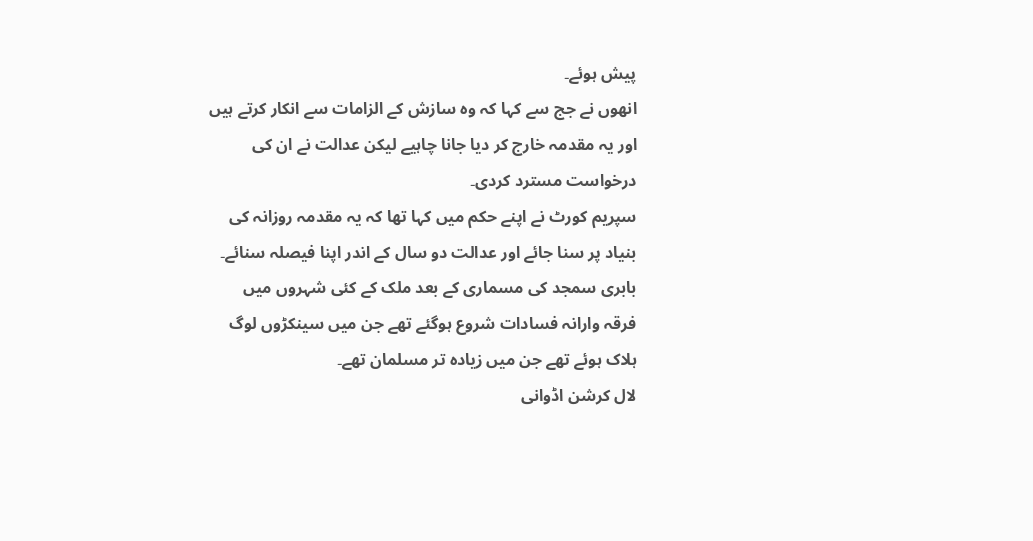پیش ہوئے۔
انھوں نے جج سے کہا کہ وہ سازش کے الزامات سے انکار کرتے ہیں اور یہ مقدمہ خارج کر دیا جانا چاہیے لیکن عدالت نے ان کی درخواست مسترد کردی۔
سپریم کورٹ نے اپنے حکم میں کہا تھا کہ یہ مقدمہ روزانہ کی بنیاد پر سنا جائے اور عدالت دو سال کے اندر اپنا فیصلہ سنائے۔
بابری سمجد کی مسماری کے بعد ملک کے کئی شہروں میں فرقہ وارانہ فسادات شروع ہوگئے تھے جن میں سینکڑوں لوگ ہلاک ہوئے تھے جن میں زیادہ تر مسلمان تھے۔
لال کرشن اڈوانی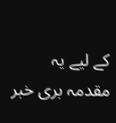کے لیے یہ مقدمہ بری خبر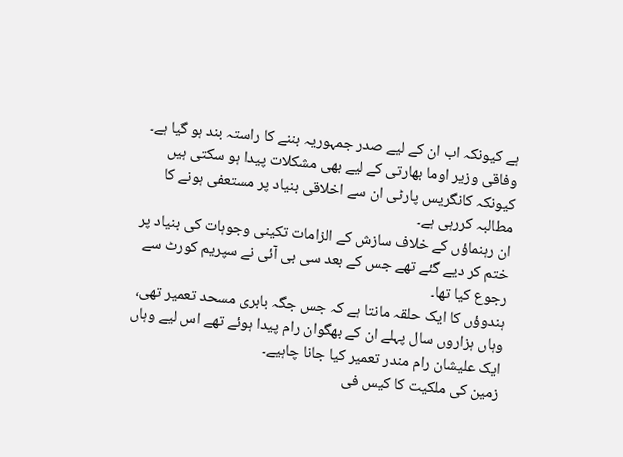ہے کیونکہ اب ان کے لیے صدر جمہوریہ بننے کا راستہ بند ہو گیا ہے۔
وفاقی وزیر اوما بھارتی کے لیے بھی مشکلات پیدا ہو سکتی ہیں کیونکہ کانگریس پارٹی ان سے اخلاقی بنیاد پر مستعفی ہونے کا مطالبہ کررہی ہے۔
ان رہنماؤں کے خلاف سازش کے الزامات تکینی وجوہات کی بنیاد پر ختم کر دیے گئے تھے جس کے بعد سی بی آئی نے سپریم کورٹ سے رجوع کیا تھا۔
ہندوؤں کا ایک حلقہ مانتا ہے کہ جس جگہ بابری مسحد تعمیر تھی، وہاں ہزاروں سال پہلے ان کے بھگوان رام پیدا ہوئے تھے اس لیے وہاں ایک علیشان رام مندر تعمیر کیا جانا چاہیے۔
زمین کی ملکیت کا کیس فی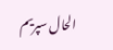الحال سپریم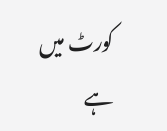کورٹ میں ہے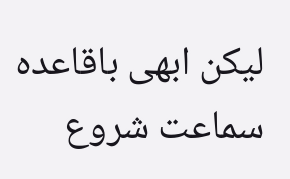لیکن ابھی باقاعدہ سماعت شروع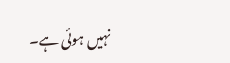نہیں ہوئی ہے۔